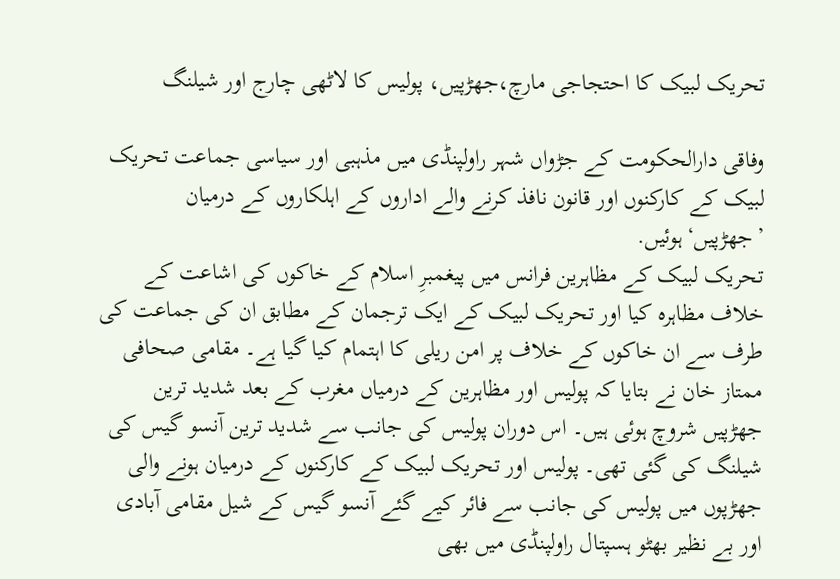تحریک لبیک کا احتجاجی مارچ،جھڑپیں، پولیس کا لاٹھی چارج اور شیلنگ

وفاقی دارالحکومت کے جڑواں شہر راولپنڈی میں مذہبی اور سیاسی جماعت تحریک لبیک کے کارکنوں اور قانون نافذ کرنے والے اداروں کے اہلکاروں کے درمیان ’جھڑپیں‘ہوئیں.
تحریک لبیک کے مظاہرین فرانس میں پیغمبرِ اسلام کے خاکوں کی اشاعت کے خلاف مظاہرہ کیا اور تحریک لبیک کے ایک ترجمان کے مطابق ان کی جماعت کی طرف سے ان خاکوں کے خلاف پر امن ریلی کا اہتمام کیا گیا ہے۔ مقامی صحافی ممتاز خان نے بتایا کہ پولیس اور مظاہرین کے درمیاں مغرب کے بعد شدید ترین جھڑپیں شروچ ہوئی ہیں۔ اس دوران پولیس کی جانب سے شدید ترین آنسو گیس کی شیلنگ کی گئی تھی۔ پولیس اور تحریک لبیک کے کارکنوں کے درمیان ہونے والی جھڑپوں میں پولیس کی جانب سے فائر کیے گئے آنسو گیس کے شیل مقامی آبادی اور بے نظیر بھٹو ہسپتال راولپنڈی میں بھی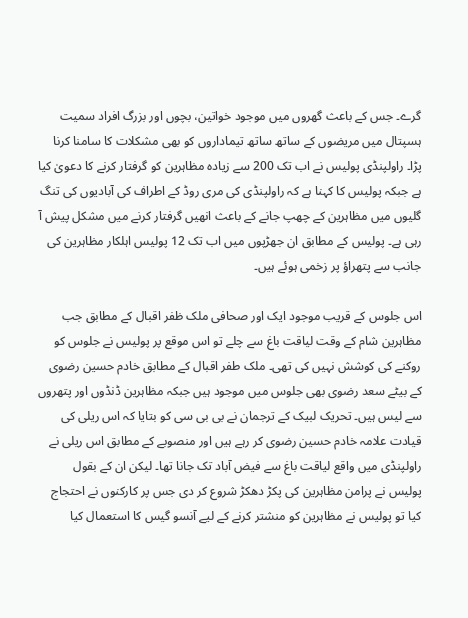گرے۔ جس کے باعث گھروں میں موجود خواتین، بچوں اور بزرگ افراد سمیت ہسپتال میں مریضوں کے ساتھ ساتھ تیماداروں کو بھی مشکلات کا سامنا کرنا پڑا۔ راولپنڈی پولیس نے اب تک 200 سے زیادہ مظاہرین کو گرفتار کرنے کا دعویٰ کیا ہے جبکہ پولیس کا کہنا ہے کہ راولپنڈی کی مری روڈ کے اطراف کی آبادیوں کی تنگ گلیوں میں مظاہرین کے چھپ جانے کے باعث انھیں گرفتار کرنے میں مشکل پیش آ رہی ہے۔ پولیس کے مطابق ان جھڑپوں میں اب تک 12 پولیس اہلکار مظاہرین کی جانب سے پتھراؤ پر زخمی ہوئے ہیں۔

اس جلوس کے قریب موجود ایک اور صحافی ملک ظفر اقبال کے مطابق جب مظاہرین شام کے وقت لیاقت باغ سے چلے تو اس موقع پر پولیس نے جلوس کو روکنے کی کوشش نہیں کی تھی۔ ملک طفر اقبال کے مطابق خادم حسین رضوی کے بیٹے سعد رضوی بھی جلوس میں موجود ہیں جبکہ مظاہرین ڈنڈوں اور پتھروں سے لیس ہیں۔ تحریک لبیک کے ترجمان نے بی بی سی کو بتایا کہ اس ریلی کی قیادت علامہ خادم حسین رضوی کر رہے ہیں اور منصوبے کے مطابق اس ریلی نے راولپنڈی میں واقع لیاقت باغ سے فیض آباد تک جانا تھا۔ لیکن ان کے بقول پولیس نے پرامن مظاہرین کی پکڑ دھکڑ شروع کر دی جس پر کارکنوں نے احتجاج کیا تو پولیس نے مظاہرین کو منشتر کرنے کے لیے آنسو گیس کا استعمال کیا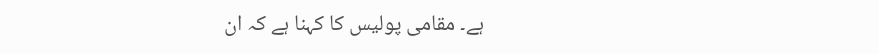ہے۔ مقامی پولیس کا کہنا ہے کہ ان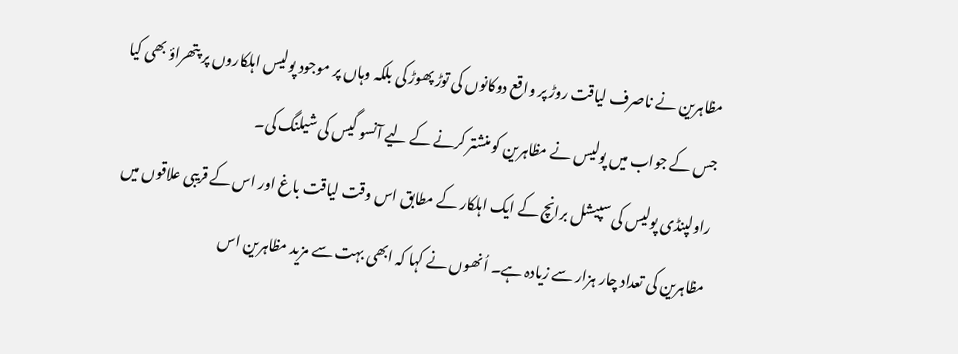مظاہرین نے ناصرف لیاقت روڑ پر واقع دوکانوں کی توڑ پھوڑ کی بلکہ وہاں پر موجود پولیس اہلکاروں پر پتھراؤ بھی کیا جس کے جواب میں پولیس نے مظاہرین کو منشتر کرنے کے لیے آنسو گیس کی شیلنگ کی۔
راولپنڈی پولیس کی سپیشل برانچ کے ایک اہلکار کے مطابق اس وقت لیاقت باغ اور اس کے قریبی علاقوں میں مظاہرین کی تعداد چار ہزار سے زیادہ ہے۔ اُنھوں نے کہا کہ ابھی بہت سے مزید مظاہرین اس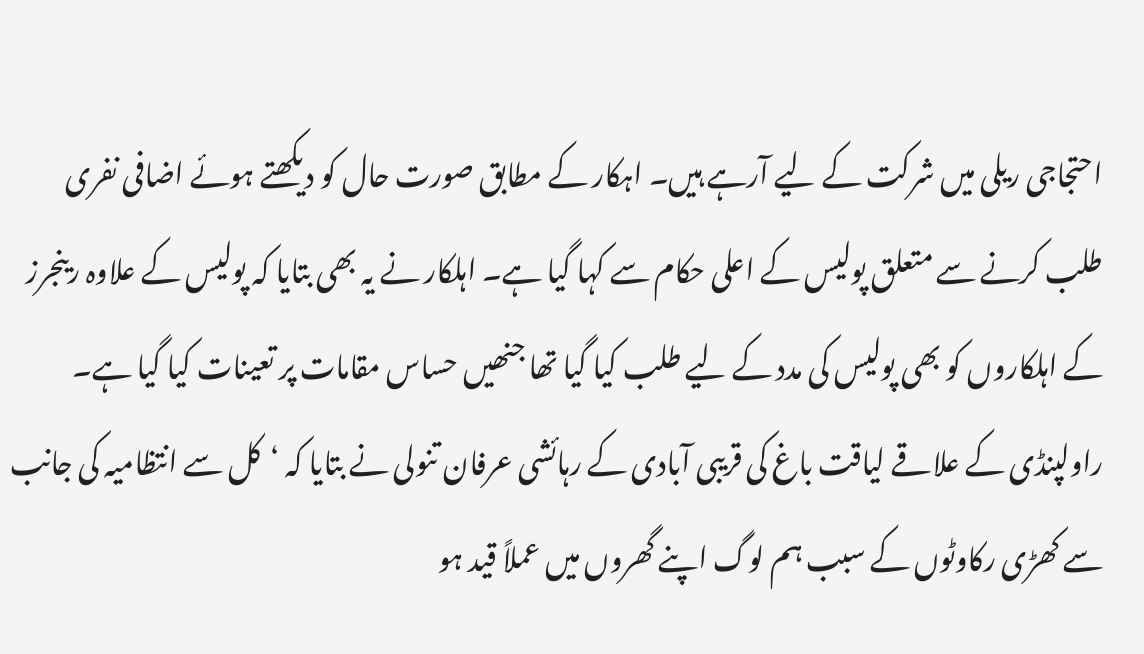احتجاجی ریلی میں شرکت کے لیے آرہے ہیں۔ اہکار کے مطابق صورت حال کو دیکھتے ہوئے اضافی نفری طلب کرنے سے متعلق پولیس کے اعلی حکام سے کہا گیا ہے۔ اہلکار نے یہ بھی بتایا کہ پولیس کے علاوہ رینجرز کے اہلکاروں کو بھی پولیس کی مدد کے لیے طلب کیا گیا تھا جنھیں حساس مقامات پر تعینات کیا گیا ہے۔ راولپنڈی کے علاقے لیاقت باغ کی قریبی آبادی کے رہائشی عرفان تنولی نے بتایا کہ ‘کل سے انتظامیہ کی جانب سے کھڑی رکاوٹوں کے سبب ہم لوگ اپنے گھروں میں عملاً قید ہو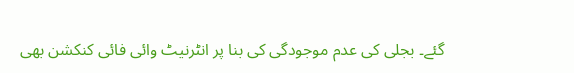گئے۔ بجلی کی عدم موجودگی کی بنا پر انٹرنیٹ وائی فائی کنکشن بھی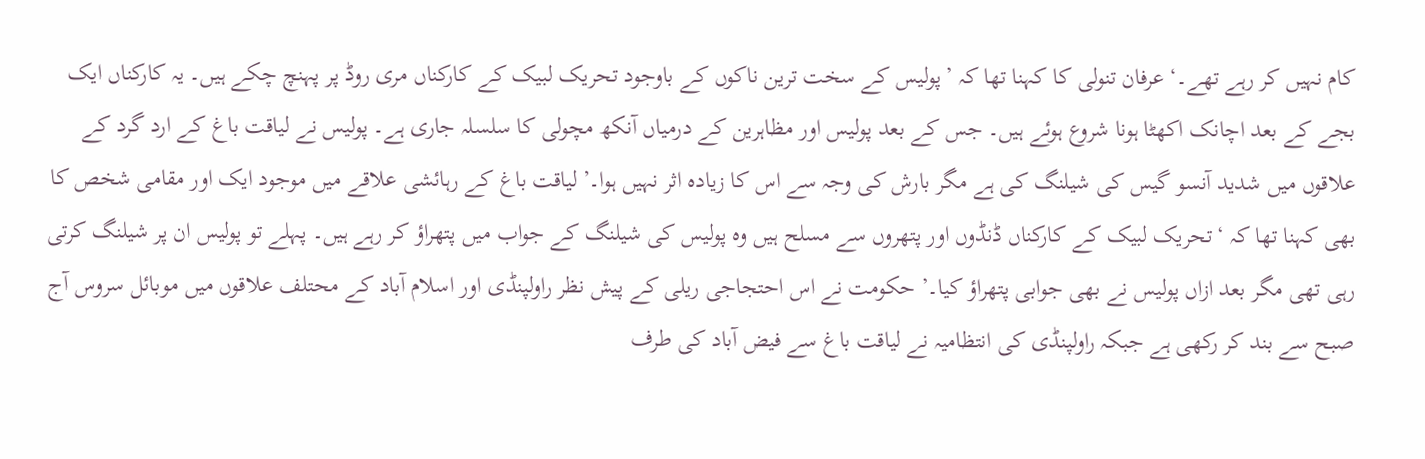کام نہیں کر رہے تھے۔‘ عرفان تنولی کا کہنا تھا کہ ’پولیس کے سخت ترین ناکوں کے باوجود تحریک لبیک کے کارکناں مری روڈ پر پہنچ چکے ہیں۔ یہ کارکناں ایک بجے کے بعد اچانک اکھٹا ہونا شروع ہوئے ہیں۔ جس کے بعد پولیس اور مظاہرین کے درمیاں آنکھ مچولی کا سلسلہ جاری ہے۔ پولیس نے لیاقت باغ کے ارد گرد کے علاقوں میں شدید آنسو گیس کی شیلنگ کی ہے مگر بارش کی وجہ سے اس کا زیادہ اثر نہیں ہوا۔’ لیاقت باغ کے رہائشی علاقے میں موجود ایک اور مقامی شخص کا بھی کہنا تھا کہ ‘تحریک لبیک کے کارکناں ڈنڈوں اور پتھروں سے مسلح ہیں وہ پولیس کی شیلنگ کے جواب میں پتھراؤ کر رہے ہیں۔ پہلے تو پولیس ان پر شیلنگ کرتی رہی تھی مگر بعد ازاں پولیس نے بھی جوابی پتھراؤ کیا۔’ حکومت نے اس احتجاجی ریلی کے پیش نظر راولپنڈی اور اسلام آباد کے محتلف علاقوں میں موبائل سروس آج صبح سے بند کر رکھی ہے جبکہ راولپنڈی کی انتظامیہ نے لیاقت باغ سے فیض آباد کی طرف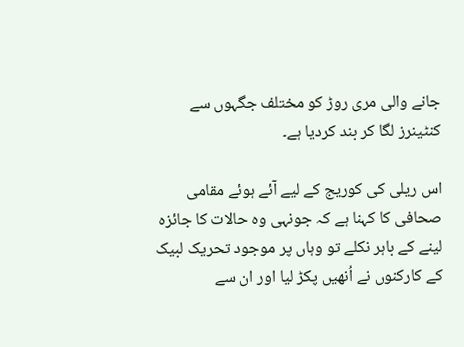جانے والی مری روڑ کو مختلف جگہوں سے کنٹینرز لگا کر بند کردیا ہے۔

اس ریلی کی کوریج کے لیے آئے ہوئے مقامی صحافی کا کہنا ہے کہ جونہی وہ حالات کا جائزہ لینے کے باہر نکلے تو وہاں پر موجود تحریک لبیک کے کارکنوں نے اُنھیں پکڑ لیا اور ان سے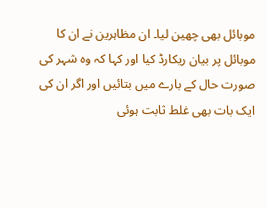موبائل بھی چھین لیا۔ ان مظاہرین نے ان کا موبائل پر بیان ریکارڈ کیا اور کہا کہ وہ شہر کی صورت حال کے بارے میں بتائیں اور اگر ان کی ایک بات بھی غلط ثابت ہوئی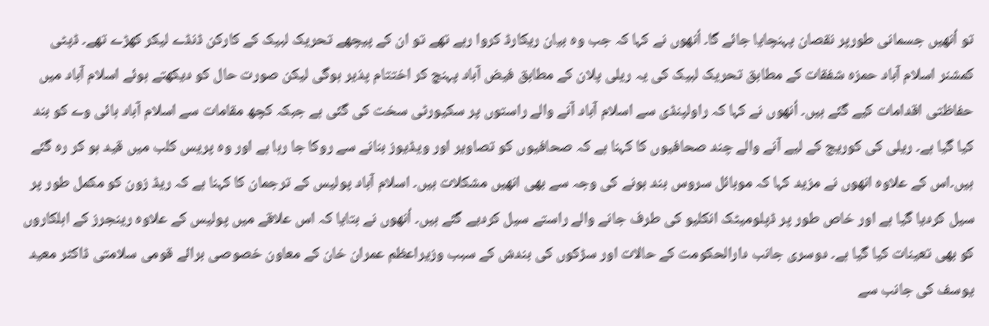تو اُنھیں جسمانی طورپر نقصان پہنچایا جائے گا۔ اُنھوں نے کہا کہ جب وہ بیان ریکارڈ کروا رہے تھے تو ان کے پیچھے تحریک لبیک کے کارکن ڈنڈے لیکر کھڑے تھے۔ ڈپٹی کمشنر اسلام آباد حمزہ شفقات کے مطابق تحریک لبیک کی یہ ریلی پلان کے مطابق فیض آباد پہنچ کر اختتام پذیر ہوگی لیکن صورت حال کو دیکھتے ہوئے اسلام آباد میں حفاظتی اقدامات کیے گئے ہیں۔ اُنھوں نے کہا کہ راولپنڈی سے اسلام آباد آنے والے راستوں پر سکیورٹی سخت کی گئی ہے جبکہ کچھ مقامات سے اسلام آباد ہائی وے کو بند کیا گیا ہے۔ ریلی کی کوریج کے لیے آنے والے چند صحافیوں کا کہنا ہے کہ صحافیوں کو تصاویر اور ویڈیوز بنانے سے روکا جا رہا ہے اور وہ پریس کلب میں قید ہو کر رہ گئے ہیں۔اس کے علاوہ انھوں نے مزید کہا کہ موبائل سروس بند ہونے کی وجہ سے بھی انھیں مشکلات ہیں۔ اسلام آباد پولیس کے ترجمان کا کہنا ہے کہ ریڈ زون کو مکمل طور پر سیل کردیا گیا ہے اور خاص طور پر ڈپلومیٹک انکلیو کی طرف جانے والے راستے سیل کردیے گئے ہیں۔ اُنھوں نے بتایا کہ اس علاقے میں پولیس کے علاوہ رینجرز کے اہلکاروں کو بھی تعینات کیا گیا ہے۔ دوسری جانب دارالحکومت کے حالات اور سڑکوں کی بندش کے سبب وزیراعظم عمران خان کے معاون خصوصی برائے قومی سلامتی ڈاکٹر معید یوسف کی جانب سے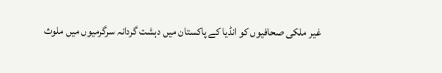غیر ملکی صحافیوں کو انڈیا کے پاکستان میں دہشت گردانہ سرگرمیوں میں ملوث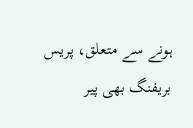ہونے سے متعلق، پریس بریفنگ بھی پیر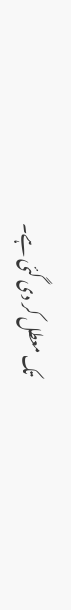تک معطل کر دی گئی ہے۔